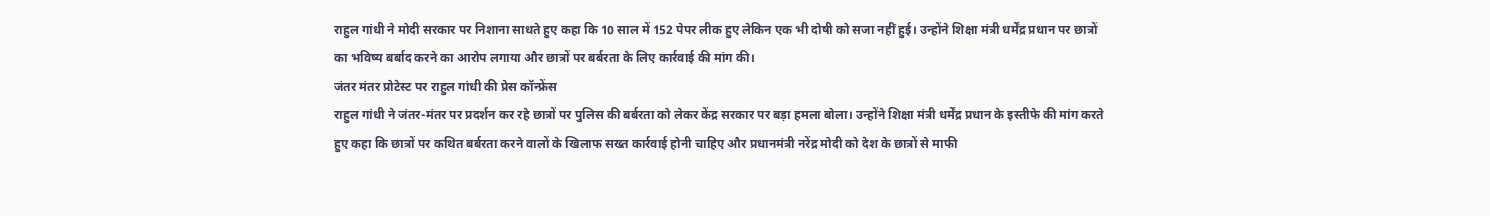राहुल गांधी ने मोदी सरकार पर निशाना साधते हुए कहा कि 10 साल में 152 पेपर लीक हुए लेकिन एक भी दोषी को सजा नहीं हुई। उन्होंने शिक्षा मंत्री धर्मेंद्र प्रधान पर छात्रों का भविष्य बर्बाद करने का आरोप लगाया और छात्रों पर बर्बरता के लिए कार्रवाई की मांग की।
जंतर मंतर प्रोटेस्ट पर राहुल गांधी की प्रेस कॉन्फ्रेंस
राहुल गांधी ने जंतर-मंतर पर प्रदर्शन कर रहे छात्रों पर पुलिस की बर्बरता को लेकर केंद्र सरकार पर बड़ा हमला बोला। उन्होंने शिक्षा मंत्री धर्मेंद्र प्रधान के इस्तीफे की मांग करते हुए कहा कि छात्रों पर कथित बर्बरता करने वालों के खिलाफ सख्त कार्रवाई होनी चाहिए और प्रधानमंत्री नरेंद्र मोदी को देश के छात्रों से माफी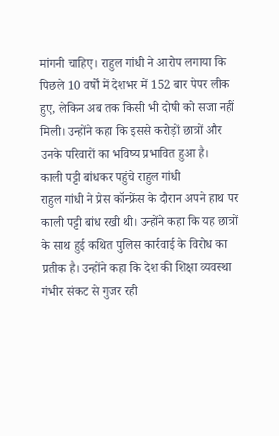मांगनी चाहिए। राहुल गांधी ने आरोप लगाया कि पिछले 10 वर्षों में देशभर में 152 बार पेपर लीक हुए, लेकिन अब तक किसी भी दोषी को सजा नहीं मिली। उन्होंने कहा कि इससे करोड़ों छात्रों और उनके परिवारों का भविष्य प्रभावित हुआ है।
काली पट्टी बांधकर पहुंचे राहुल गांधी
राहुल गांधी ने प्रेस कॉन्फ्रेंस के दौरान अपने हाथ पर काली पट्टी बांध रखी थी। उन्होंने कहा कि यह छात्रों के साथ हुई कथित पुलिस कार्रवाई के विरोध का प्रतीक है। उन्होंने कहा कि देश की शिक्षा व्यवस्था गंभीर संकट से गुजर रही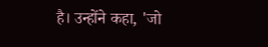है। उन्होंने कहा, 'जो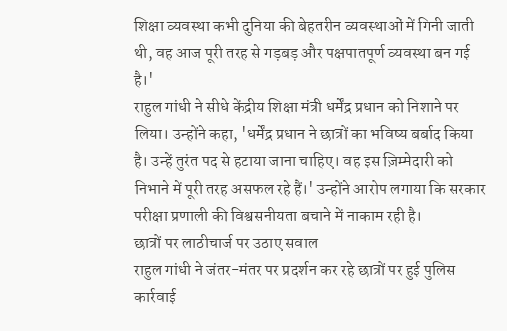शिक्षा व्यवस्था कभी दुनिया की बेहतरीन व्यवस्थाओं में गिनी जाती थी, वह आज पूरी तरह से गड़बड़ और पक्षपातपूर्ण व्यवस्था बन गई है।'
राहुल गांधी ने सीधे केंद्रीय शिक्षा मंत्री धर्मेंद्र प्रधान को निशाने पर लिया। उन्होंने कहा, 'धर्मेंद्र प्रधान ने छात्रों का भविष्य बर्बाद किया है। उन्हें तुरंत पद से हटाया जाना चाहिए। वह इस ज़िम्मेदारी को निभाने में पूरी तरह असफल रहे हैं।' उन्होंने आरोप लगाया कि सरकार परीक्षा प्रणाली की विश्वसनीयता बचाने में नाकाम रही है।
छात्रों पर लाठीचार्ज पर उठाए सवाल
राहुल गांधी ने जंतर-मंतर पर प्रदर्शन कर रहे छात्रों पर हुई पुलिस कार्रवाई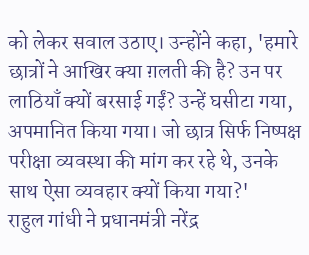को लेकर सवाल उठाए। उन्होंने कहा, 'हमारे छात्रों ने आखिर क्या ग़लती की है? उन पर लाठियाँ क्यों बरसाई गईं? उन्हें घसीटा गया, अपमानित किया गया। जो छात्र सिर्फ निष्पक्ष परीक्षा व्यवस्था की मांग कर रहे थे, उनके साथ ऐसा व्यवहार क्यों किया गया?'
राहुल गांधी ने प्रधानमंत्री नरेंद्र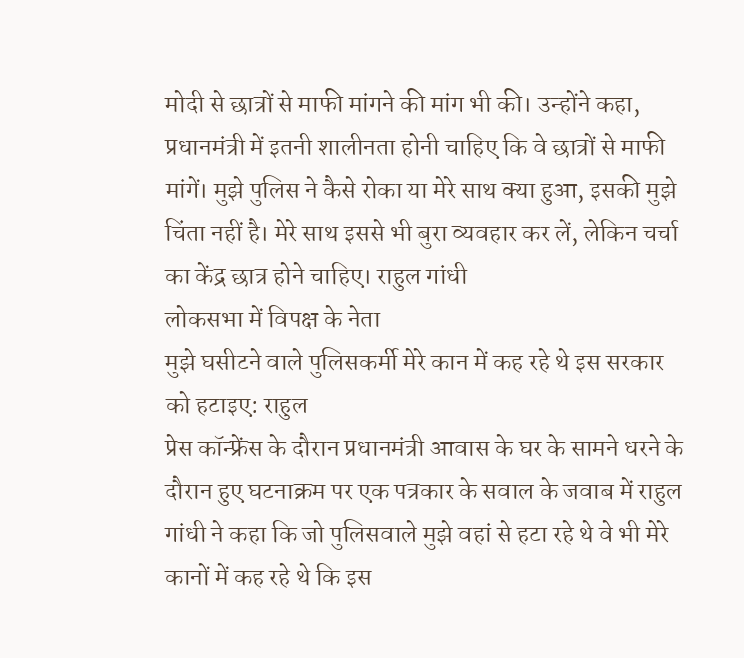मोदी से छात्रों से माफी मांगने की मांग भी की। उन्होंने कहा,
प्रधानमंत्री में इतनी शालीनता होनी चाहिए कि वे छात्रों से माफी मांगें। मुझे पुलिस ने कैसे रोका या मेरे साथ क्या हुआ, इसकी मुझे चिंता नहीं है। मेरे साथ इससे भी बुरा व्यवहार कर लें, लेकिन चर्चा का केंद्र छात्र होने चाहिए। राहुल गांधी
लोकसभा में विपक्ष के नेता
मुझे घसीटने वाले पुलिसकर्मी मेरे कान में कह रहे थे इस सरकार को हटाइए: राहुल
प्रेस कॉन्फ्रेंस के दौरान प्रधानमंत्री आवास के घर के सामने धरने के दौरान हुए घटनाक्रम पर एक पत्रकार के सवाल के जवाब में राहुल गांधी ने कहा कि जो पुलिसवाले मुझे वहां से हटा रहे थे वे भी मेरे कानों में कह रहे थे कि इस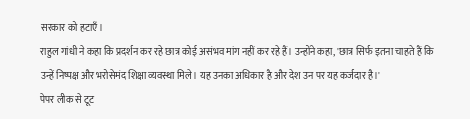सरकार को हटाएँ।
राहुल गांधी ने कहा कि प्रदर्शन कर रहे छात्र कोई असंभव मांग नहीं कर रहे हैं। उन्होंने कहा, 'छात्र सिर्फ इतना चाहते हैं कि उन्हें निष्पक्ष और भरोसेमंद शिक्षा व्यवस्था मिले। यह उनका अधिकार है और देश उन पर यह कर्जदार है।'
पेपर लीक से टूट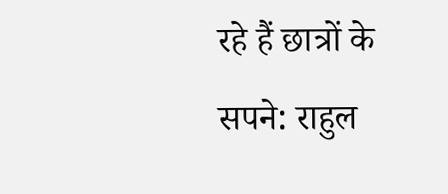रहे हैं छात्रों के सपने: राहुल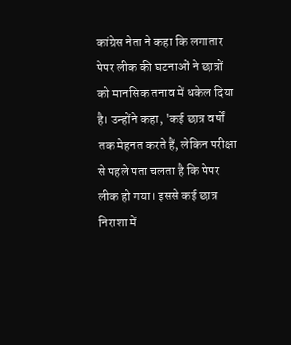कांग्रेस नेता ने कहा कि लगातार पेपर लीक की घटनाओं ने छात्रों को मानसिक तनाव में धकेल दिया है। उन्होंने कहा, 'कई छात्र वर्षों तक मेहनत करते हैं, लेकिन परीक्षा से पहले पता चलता है कि पेपर लीक हो गया। इससे कई छात्र निराशा में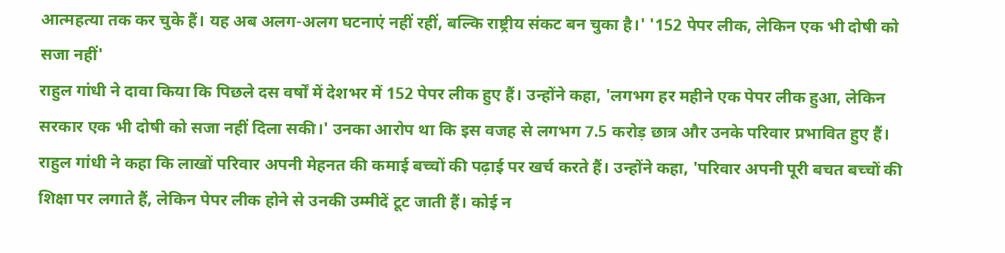आत्महत्या तक कर चुके हैं। यह अब अलग-अलग घटनाएं नहीं रहीं, बल्कि राष्ट्रीय संकट बन चुका है।' '152 पेपर लीक, लेकिन एक भी दोषी को सजा नहीं'
राहुल गांधी ने दावा किया कि पिछले दस वर्षों में देशभर में 152 पेपर लीक हुए हैं। उन्होंने कहा, 'लगभग हर महीने एक पेपर लीक हुआ, लेकिन सरकार एक भी दोषी को सजा नहीं दिला सकी।' उनका आरोप था कि इस वजह से लगभग 7.5 करोड़ छात्र और उनके परिवार प्रभावित हुए हैं।
राहुल गांधी ने कहा कि लाखों परिवार अपनी मेहनत की कमाई बच्चों की पढ़ाई पर खर्च करते हैं। उन्होंने कहा, 'परिवार अपनी पूरी बचत बच्चों की शिक्षा पर लगाते हैं, लेकिन पेपर लीक होने से उनकी उम्मीदें टूट जाती हैं। कोई न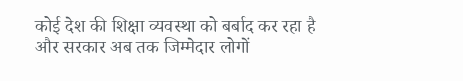कोई देश की शिक्षा व्यवस्था को बर्बाद कर रहा है और सरकार अब तक जिम्मेदार लोगों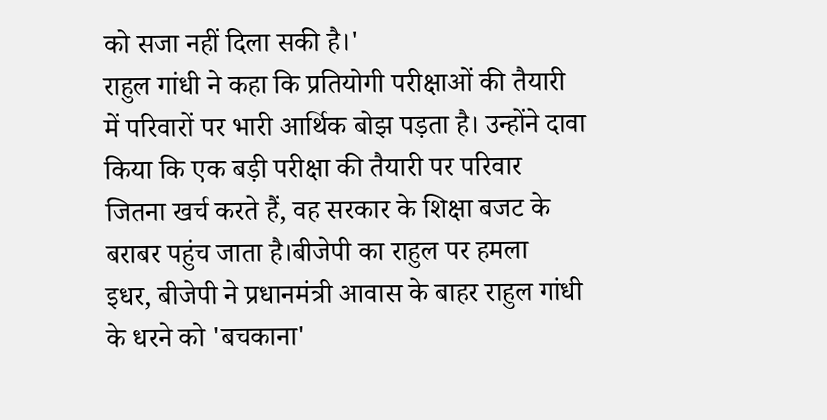को सजा नहीं दिला सकी है।'
राहुल गांधी ने कहा कि प्रतियोगी परीक्षाओं की तैयारी में परिवारों पर भारी आर्थिक बोझ पड़ता है। उन्होंने दावा किया कि एक बड़ी परीक्षा की तैयारी पर परिवार जितना खर्च करते हैं, वह सरकार के शिक्षा बजट के बराबर पहुंच जाता है।बीजेपी का राहुल पर हमला
इधर, बीजेपी ने प्रधानमंत्री आवास के बाहर राहुल गांधी के धरने को 'बचकाना'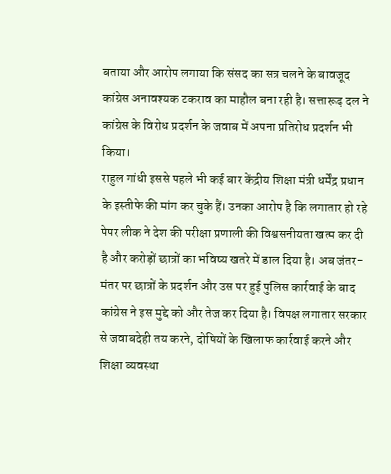बताया और आरोप लगाया कि संसद का सत्र चलने के बावजूद कांग्रेस अनावश्यक टकराव का माहौल बना रही है। सत्तारूढ़ दल ने कांग्रेस के विरोध प्रदर्शन के जवाब में अपना प्रतिरोध प्रदर्शन भी किया।
राहुल गांधी इससे पहले भी कई बार केंद्रीय शिक्षा मंत्री धर्मेंद्र प्रधान के इस्तीफे की मांग कर चुके हैं। उनका आरोप है कि लगातार हो रहे पेपर लीक ने देश की परीक्षा प्रणाली की विश्वसनीयता खत्म कर दी है और करोड़ों छात्रों का भविष्य खतरे में डाल दिया है। अब जंतर-मंतर पर छात्रों के प्रदर्शन और उस पर हुई पुलिस कार्रवाई के बाद कांग्रेस ने इस मुद्दे को और तेज कर दिया है। विपक्ष लगातार सरकार से जवाबदेही तय करने, दोषियों के खिलाफ कार्रवाई करने और शिक्षा व्यवस्था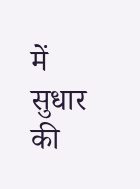में सुधार की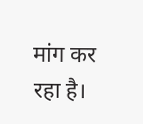मांग कर रहा है।